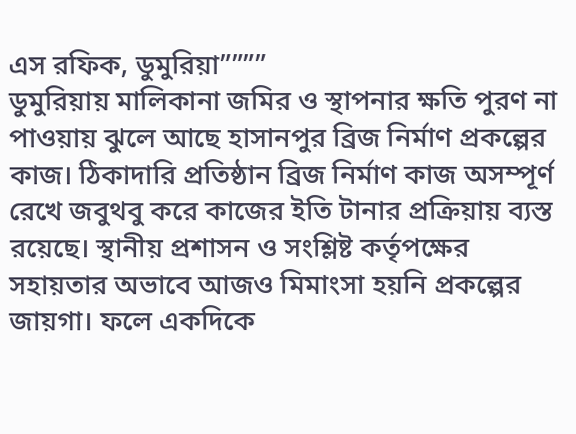এস রফিক, ডুমুরিয়া””””
ডুমুরিয়ায় মালিকানা জমির ও স্থাপনার ক্ষতি পুরণ না পাওয়ায় ঝুলে আছে হাসানপুর ব্রিজ নির্মাণ প্রকল্পের কাজ। ঠিকাদারি প্রতিষ্ঠান ব্রিজ নির্মাণ কাজ অসম্পূর্ণ রেখে জবুথবু করে কাজের ইতি টানার প্রক্রিয়ায় ব্যস্ত রয়েছে। স্থানীয় প্রশাসন ও সংশ্লিষ্ট কর্তৃপক্ষের সহায়তার অভাবে আজও মিমাংসা হয়নি প্রকল্পের জায়গা। ফলে একদিকে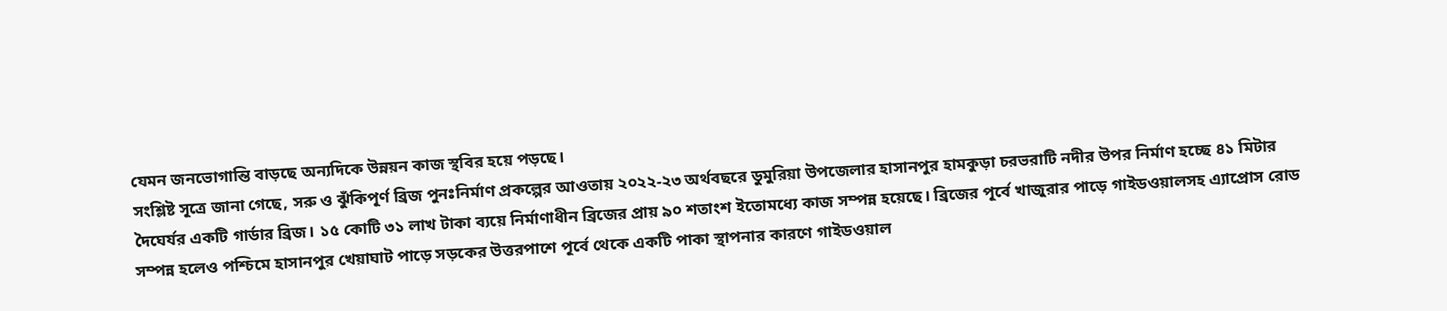যেমন জনভোগান্তি বাড়ছে অন্যদিকে উন্নয়ন কাজ স্থবির হয়ে পড়ছে।
সংশ্লিষ্ট সূত্রে জানা গেছে, সরু ও ঝুঁকিপূর্ণ ব্রিজ পুনঃনির্মাণ প্রকল্পের আওতায় ২০২২-২৩ অর্থবছরে ডুমুরিয়া উপজেলার হাসানপুর হামকুড়া চরভরাটি নদীর উপর নির্মাণ হচ্ছে ৪১ মিটার দৈঘের্যর একটি গার্ডার ব্রিজ। ১৫ কোটি ৩১ লাখ টাকা ব্যয়ে নির্মাণাধীন ব্রিজের প্রায় ৯০ শতাংশ ইতোমধ্যে কাজ সম্পন্ন হয়েছে। ব্রিজের পূর্বে খাজুরার পাড়ে গাইডওয়ালসহ এ্যাপ্রোস রোড সম্পন্ন হলেও পশ্চিমে হাসানপুর খেয়াঘাট পাড়ে সড়কের উত্তরপাশে পূর্বে থেকে একটি পাকা স্থাপনার কারণে গাইডওয়াল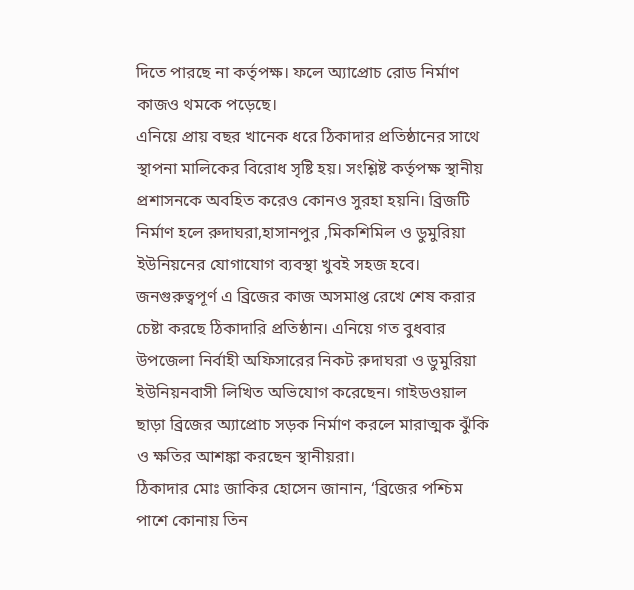দিতে পারছে না কর্তৃপক্ষ। ফলে অ্যাপ্রোচ রোড নির্মাণ কাজও থমকে পড়েছে।
এনিয়ে প্রায় বছর খানেক ধরে ঠিকাদার প্রতিষ্ঠানের সাথে স্থাপনা মালিকের বিরোধ সৃষ্টি হয়। সংশ্লিষ্ট কর্তৃপক্ষ স্থানীয় প্রশাসনকে অবহিত করেও কোনও সুরহা হয়নি। ব্রিজটি নির্মাণ হলে রুদাঘরা,হাসানপুর ,মিকশিমিল ও ডুমুরিয়া ইউনিয়নের যোগাযোগ ব্যবস্থা খুবই সহজ হবে। জনগুরুত্বপূর্ণ এ ব্রিজের কাজ অসমাপ্ত রেখে শেষ করার চেষ্টা করছে ঠিকাদারি প্রতিষ্ঠান। এনিয়ে গত বুধবার উপজেলা নির্বাহী অফিসারের নিকট রুদাঘরা ও ডুমুরিয়া ইউনিয়নবাসী লিখিত অভিযোগ করেছেন। গাইডওয়াল ছাড়া ব্রিজের অ্যাপ্রোচ সড়ক নির্মাণ করলে মারাত্মক ঝুঁকি ও ক্ষতির আশঙ্কা করছেন স্থানীয়রা।
ঠিকাদার মোঃ জাকির হোসেন জানান, ‘ব্রিজের পশ্চিম পাশে কোনায় তিন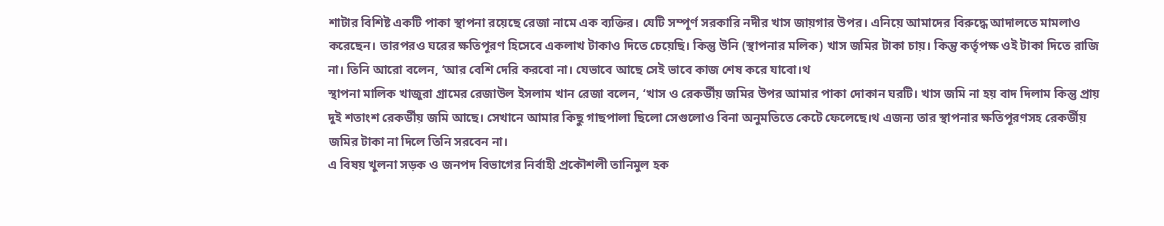শাটার বিশিষ্ট একটি পাকা স্থাপনা রয়েছে রেজা নামে এক ব্যক্তির। যেটি সম্পূর্ণ সরকারি নদীর খাস জায়গার উপর। এনিয়ে আমাদের বিরুদ্ধে আদালতে মামলাও করেছেন। তারপরও ঘরের ক্ষতিপূরণ হিসেবে একলাখ টাকাও দিতে চেয়েছি। কিন্তু উনি (স্থাপনার মলিক) খাস জমির টাকা চায়। কিন্তু কর্তৃপক্ষ ওই টাকা দিতে রাজি না। তিনি আরো বলেন, ‘আর বেশি দেরি করবো না। যেভাবে আছে সেই ভাবে কাজ শেষ করে যাবো।থ
স্থাপনা মালিক খাজুরা গ্রামের রেজাউল ইসলাম খান রেজা বলেন, ‘খাস ও রেকর্ডীয় জমির উপর আমার পাকা দোকান ঘরটি। খাস জমি না হয় বাদ দিলাম কিন্তু প্রায় দুই শতাংশ রেকর্ডীয় জমি আছে। সেখানে আমার কিছু গাছপালা ছিলো সেগুলোও বিনা অনুমতিতে কেটে ফেলেছে।থ এজন্য তার স্থাপনার ক্ষতিপূরণসহ রেকর্ডীয় জমির টাকা না দিলে তিনি সরবেন না।
এ বিষয় খুলনা সড়ক ও জনপদ বিভাগের নির্বাহী প্রকৌশলী তানিমুল হক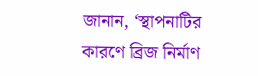জানান, ‘স্থাপনাটির কারণে ব্রিজ নির্মাণ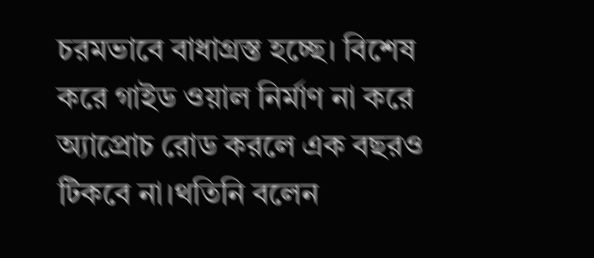চরমভাবে বাধাগ্রস্ত হচ্ছে। বিশেষ করে গাইড ওয়াল নির্মাণ না করে অ্যাপ্রোচ রোড করলে এক বছরও টিকবে না।থতিনি বলেন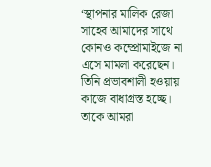‘স্থাপনার মালিক রেজা সাহেব আমাদের সাথে কোনও কম্প্রোমাইজে না এসে মামলা করেছেন। তিনি প্রভাবশালী হওয়ায় কাজে বাধাগ্রস্ত হচ্ছে। তাকে আমরা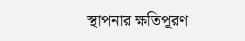স্থাপনার ক্ষতিপূরণ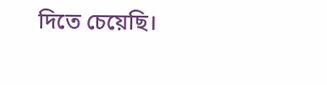দিতে চেয়েছি।